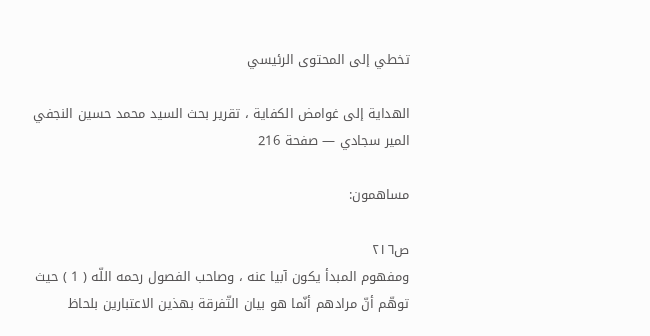تخطي إلى المحتوى الرئيسي

الهداية إلى غوامض الكفاية ، تقرير بحث السيد محمد حسين النجفي المير سجادي — صفحة 216

مساهمون:

ص٢١٦
ومفهوم المبدأ يكون آبيا عنه ، وصاحب الفصول رحمه اللّه ( 1 ) حيث توهّم أنّ مرادهم أنّما هو بيان التّفرقة بهذين الاعتبارين بلحاظ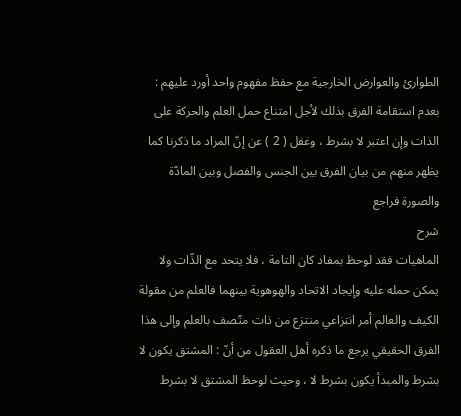الطوارئ والعوارض الخارجية مع حفظ مفهوم واحد أورد عليهم : بعدم استقامة الفرق بذلك لأجل امتناع حمل العلم والحركة على الذات وإن اعتبر لا بشرط ، وغفل ( 2 ) عن إنّ المراد ما ذكرنا كما يظهر منهم من بيان الفرق بين الجنس والفصل وبين المادّة والصورة فراجع
شرح
الماهيات فقد لوحظ بمفاد كان التامة ، فلا يتحد مع الذّات ولا يمكن حمله عليه وإيجاد الاتحاد والهوهوية بينهما فالعلم من مقولة الكيف والعالم أمر انتزاعي منتزع من ذات متّصف بالعلم وإلى هذا الفرق الحقيقي يرجع ما ذكره أهل العقول من أنّ : المشتق يكون لا بشرط والمبدأ يكون بشرط لا ، وحيث لوحظ المشتق لا بشرط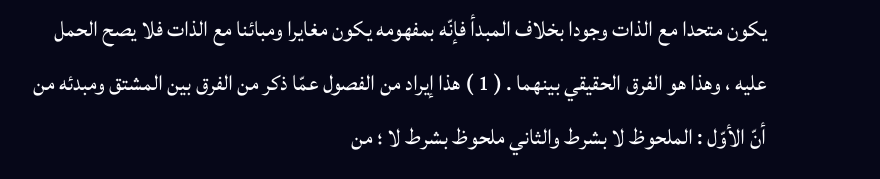يكون متحدا مع الذات وجودا بخلاف المبدأ فإنّه بمفهومه يكون مغايرا ومبائنا مع الذات فلا يصح الحمل عليه ، وهذا هو الفرق الحقيقي بينهما . ( 1 ) هذا إيراد من الفصول عمّا ذكر من الفرق بين المشتق ومبدئه من أنّ الأوّل : الملحوظ لا بشرط والثاني ملحوظ بشرط لا ؛ من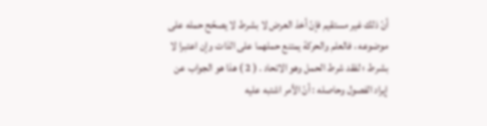أنّ ذلك غير مستقيم فإنّ أخذ العرض لا بشرط لا يصحّح حمله على موضوعه ، فالعلم والحركة يمتنع حملهما على الذات وإن اعتبرا لا بشرط ؛ لفقد شرط الحمل وهو الاتحاد . ( 2 ) هذا هو الجواب عن إيراد الفصول وحاصله : أنّ الأمر اشتبه عليه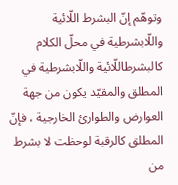وتوهّم إنّ البشرط اللّائية واللّابشرطية في محلّ الكلام كالبشرطاللّائية واللّابشرطية في المطلق والمقيّد يكون من جهة العوارض والطوارئ الخارجية ، فإنّ المطلق كالرقبة لوحظت لا بشرط من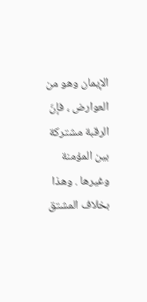الإيمان وهو من العوارض ، فإنّ الرقبة مشتركة بين المؤمنة وغيرها . وهذا بخلاف المشتق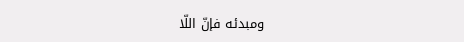ومبدئه فإنّ اللّا